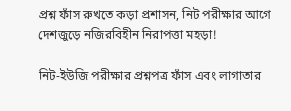প্রশ্ন ফাঁস রুখতে কড়া প্রশাসন, নিট পরীক্ষার আগে দেশজুড়ে নজিরবিহীন নিরাপত্তা মহড়া!

নিট-ইউজি পরীক্ষার প্রশ্নপত্র ফাঁস এবং লাগাতার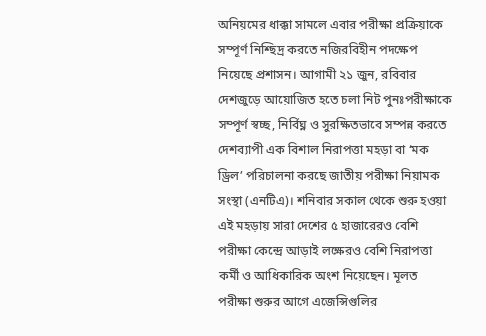অনিয়মের ধাক্কা সামলে এবার পরীক্ষা প্রক্রিয়াকে সম্পূর্ণ নিশ্ছিদ্র করতে নজিরবিহীন পদক্ষেপ নিয়েছে প্রশাসন। আগামী ২১ জুন, রবিবার দেশজুড়ে আয়োজিত হতে চলা নিট পুনঃপরীক্ষাকে সম্পূর্ণ স্বচ্ছ, নির্বিঘ্ন ও সুরক্ষিতভাবে সম্পন্ন করতে দেশব্যাপী এক বিশাল নিরাপত্তা মহড়া বা ‘মক ড্রিল’ পরিচালনা করছে জাতীয় পরীক্ষা নিয়ামক সংস্থা (এনটিএ)। শনিবার সকাল থেকে শুরু হওয়া এই মহড়ায় সারা দেশের ৫ হাজারেরও বেশি পরীক্ষা কেন্দ্রে আড়াই লক্ষেরও বেশি নিরাপত্তা কর্মী ও আধিকারিক অংশ নিয়েছেন। মূলত পরীক্ষা শুরুর আগে এজেন্সিগুলির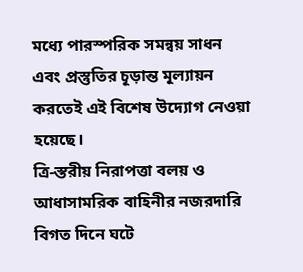মধ্যে পারস্পরিক সমন্বয় সাধন এবং প্রস্তুতির চূড়ান্ত মূল্যায়ন করতেই এই বিশেষ উদ্যোগ নেওয়া হয়েছে।
ত্রি-স্তরীয় নিরাপত্তা বলয় ও আধাসামরিক বাহিনীর নজরদারি
বিগত দিনে ঘটে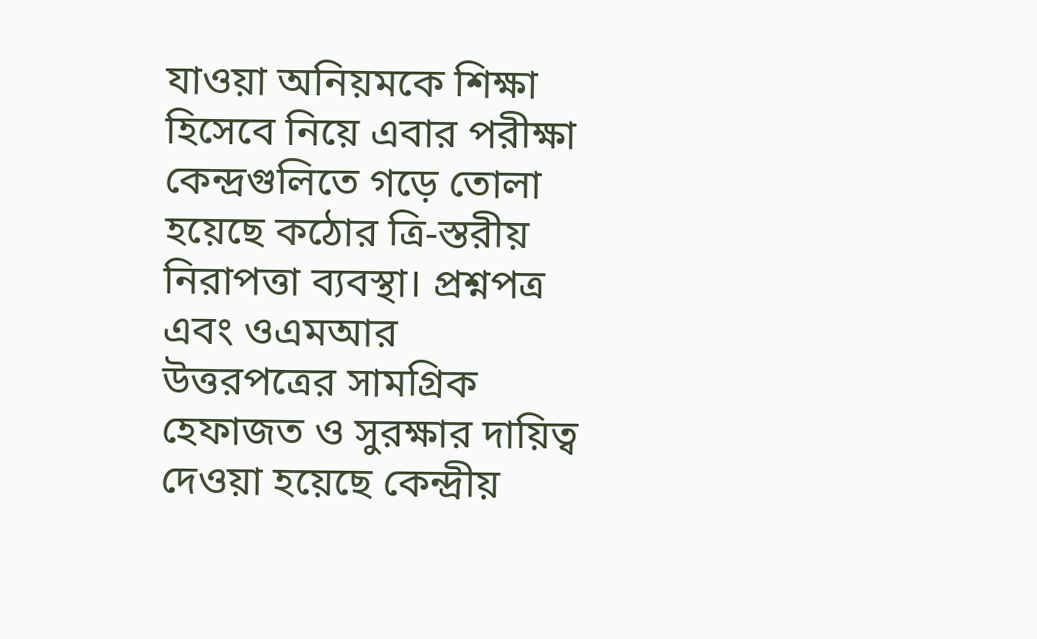যাওয়া অনিয়মকে শিক্ষা হিসেবে নিয়ে এবার পরীক্ষা কেন্দ্রগুলিতে গড়ে তোলা হয়েছে কঠোর ত্রি-স্তরীয় নিরাপত্তা ব্যবস্থা। প্রশ্নপত্র এবং ওএমআর উত্তরপত্রের সামগ্রিক হেফাজত ও সুরক্ষার দায়িত্ব দেওয়া হয়েছে কেন্দ্রীয়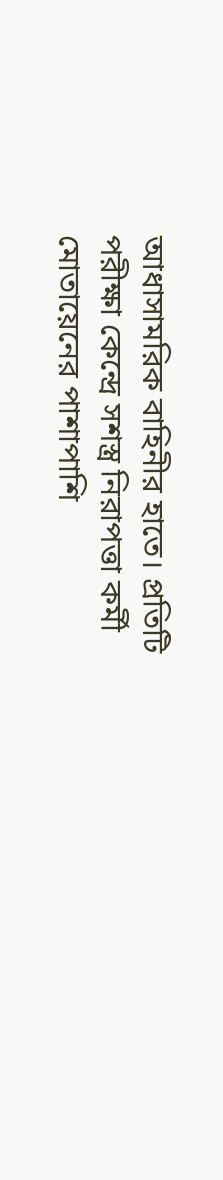আধাসামরিক বাহিনীর হাতে। প্রতিটি পরীক্ষা কেন্দ্রে সশস্ত্র নিরাপত্তা কর্মী মোতায়েনের পাশাপাশি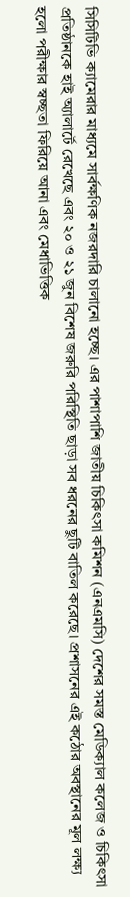সিসিটিভি ক্যামেরার মাধ্যমে সার্বক্ষণিক নজরদারি চালানো হচ্ছে। এর পাশাপাশি জাতীয় চিকিৎসা কমিশন (এনএমসি) দেশের সমস্ত মেডিক্যাল কলেজ ও চিকিৎসা প্রতিষ্ঠানকে হাই অ্যালার্টে রেখেছে এবং ২০ ও ২১ জুন বিশেষ জরুরি পরিস্থিতি ছাড়া সব ধরনের ছুটি বাতিল করেছে। প্রশাসনের এই কঠোর অবস্থানের মূল লক্ষ্য হলো পরীক্ষার স্বচ্ছতা ফিরিয়ে আনা এবং মেধাভিত্তিক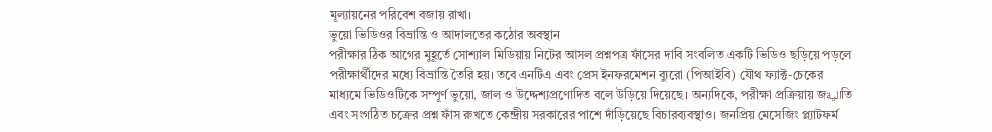মূল্যায়নের পরিবেশ বজায় রাখা।
ভুয়ো ভিডিওর বিভ্রান্তি ও আদালতের কঠোর অবস্থান
পরীক্ষার ঠিক আগের মুহূর্তে সোশ্যাল মিডিয়ায় নিটের আসল প্রশ্নপত্র ফাঁসের দাবি সংবলিত একটি ভিডিও ছড়িয়ে পড়লে পরীক্ষার্থীদের মধ্যে বিভ্রান্তি তৈরি হয়। তবে এনটিএ এবং প্রেস ইনফরমেশন ব্যুরো (পিআইবি) যৌথ ফ্যাক্ট-চেকের মাধ্যমে ভিডিওটিকে সম্পূর্ণ ভুয়ো, জাল ও উদ্দেশ্যপ্রণোদিত বলে উড়িয়ে দিয়েছে। অন্যদিকে, পরীক্ষা প্রক্রিয়ায় জاليةতি এবং সংগঠিত চক্রের প্রশ্ন ফাঁস রুখতে কেন্দ্রীয় সরকারের পাশে দাঁড়িয়েছে বিচারব্যবস্থাও। জনপ্রিয় মেসেজিং প্ল্যাটফর্ম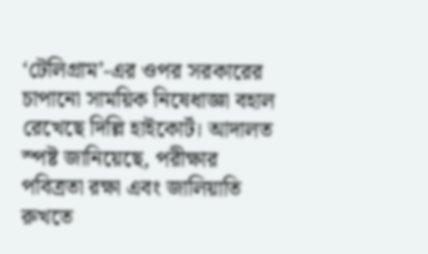‘টেলিগ্রাম’-এর ওপর সরকারের চাপানো সাময়িক নিষেধাজ্ঞা বহাল রেখেছে দিল্লি হাইকোর্ট। আদালত স্পষ্ট জানিয়েছে, পরীক্ষার পবিত্রতা রক্ষা এবং জালিয়াতি রুখতে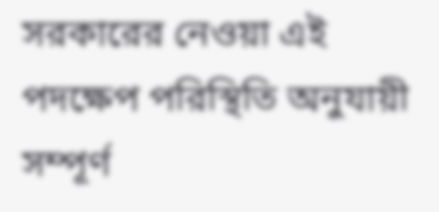সরকারের নেওয়া এই পদক্ষেপ পরিস্থিতি অনুযায়ী সম্পূর্ণ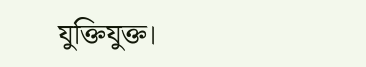যুক্তিযুক্ত।